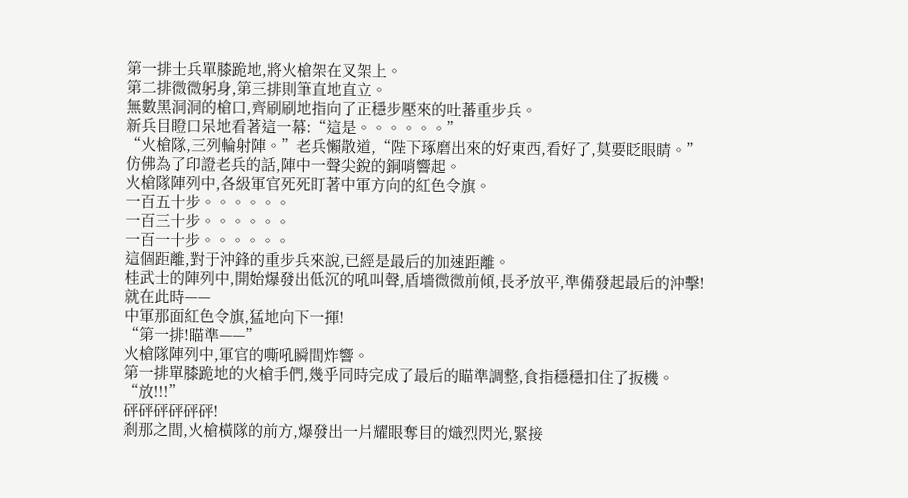第一排士兵單膝跪地,將火槍架在叉架上。
第二排微微躬身,第三排則筆直地直立。
無數黑洞洞的槍口,齊刷刷地指向了正穩步壓來的吐蕃重步兵。
新兵目瞪口呆地看著這一幕:“這是。。。。。。”
“火槍隊,三列輪射陣。”老兵懶散道,“陛下琢磨出來的好東西,看好了,莫要眨眼睛。”
仿佛為了印證老兵的話,陣中一聲尖銳的銅哨響起。
火槍隊陣列中,各級軍官死死盯著中軍方向的紅色令旗。
一百五十步。。。。。。
一百三十步。。。。。。
一百一十步。。。。。。
這個距離,對于沖鋒的重步兵來說,已經是最后的加速距離。
桂武士的陣列中,開始爆發出低沉的吼叫聲,盾墻微微前傾,長矛放平,準備發起最后的沖擊!
就在此時——
中軍那面紅色令旗,猛地向下一揮!
“第一排!瞄準——”
火槍隊陣列中,軍官的嘶吼瞬間炸響。
第一排單膝跪地的火槍手們,幾乎同時完成了最后的瞄準調整,食指穩穩扣住了扳機。
“放!!!”
砰砰砰砰砰砰!
剎那之間,火槍橫隊的前方,爆發出一片耀眼奪目的熾烈閃光,緊接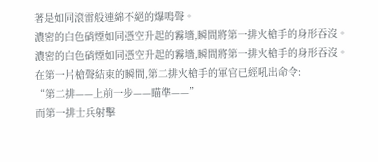著是如同滾雷般連綿不絕的爆鳴聲。
濃密的白色硝煙如同憑空升起的霧墻,瞬間將第一排火槍手的身形吞沒。
濃密的白色硝煙如同憑空升起的霧墻,瞬間將第一排火槍手的身形吞沒。
在第一片槍聲結束的瞬間,第二排火槍手的軍官已經吼出命令:
“第二排——上前一步——瞄準——”
而第一排士兵射擊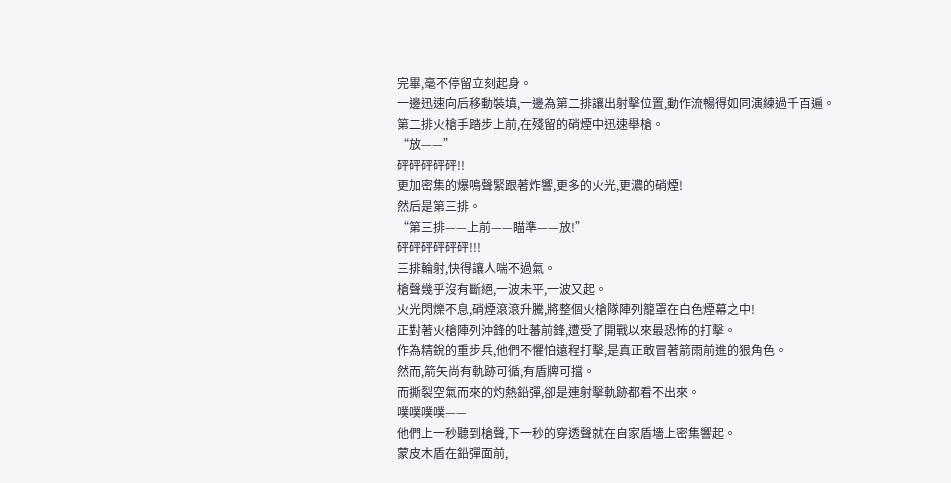完畢,毫不停留立刻起身。
一邊迅速向后移動裝填,一邊為第二排讓出射擊位置,動作流暢得如同演練過千百遍。
第二排火槍手踏步上前,在殘留的硝煙中迅速舉槍。
“放——”
砰砰砰砰砰!!
更加密集的爆鳴聲緊跟著炸響,更多的火光,更濃的硝煙!
然后是第三排。
“第三排——上前——瞄準——放!”
砰砰砰砰砰砰!!!
三排輪射,快得讓人喘不過氣。
槍聲幾乎沒有斷絕,一波未平,一波又起。
火光閃爍不息,硝煙滾滾升騰,將整個火槍隊陣列籠罩在白色煙幕之中!
正對著火槍陣列沖鋒的吐蕃前鋒,遭受了開戰以來最恐怖的打擊。
作為精銳的重步兵,他們不懼怕遠程打擊,是真正敢冒著箭雨前進的狠角色。
然而,箭矢尚有軌跡可循,有盾牌可擋。
而撕裂空氣而來的灼熱鉛彈,卻是連射擊軌跡都看不出來。
噗噗噗噗——
他們上一秒聽到槍聲,下一秒的穿透聲就在自家盾墻上密集響起。
蒙皮木盾在鉛彈面前,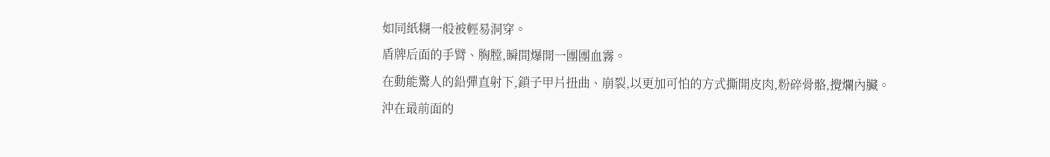如同紙糊一般被輕易洞穿。
盾牌后面的手臂、胸膛,瞬間爆開一團團血霧。
在動能驚人的鉛彈直射下,鎖子甲片扭曲、崩裂,以更加可怕的方式撕開皮肉,粉碎骨骼,攪爛內臟。
沖在最前面的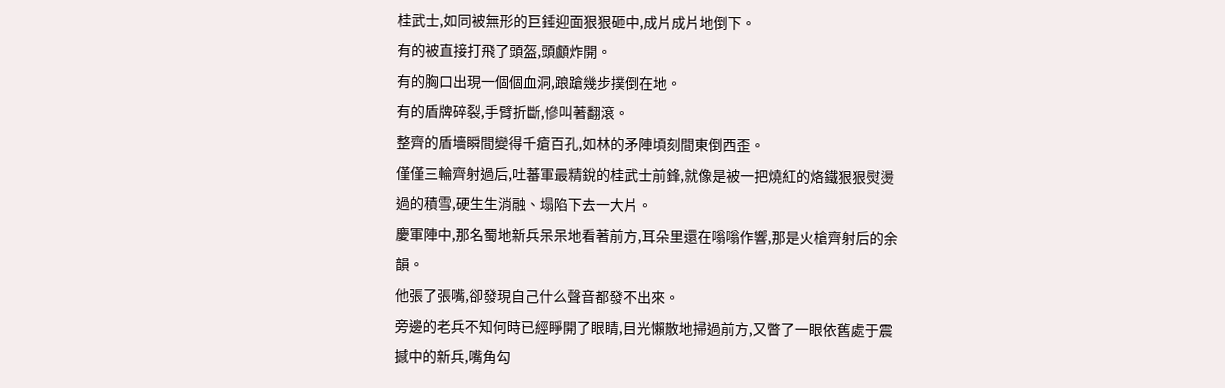桂武士,如同被無形的巨錘迎面狠狠砸中,成片成片地倒下。
有的被直接打飛了頭盔,頭顱炸開。
有的胸口出現一個個血洞,踉蹌幾步撲倒在地。
有的盾牌碎裂,手臂折斷,慘叫著翻滾。
整齊的盾墻瞬間變得千瘡百孔,如林的矛陣頃刻間東倒西歪。
僅僅三輪齊射過后,吐蕃軍最精銳的桂武士前鋒,就像是被一把燒紅的烙鐵狠狠熨燙過的積雪,硬生生消融、塌陷下去一大片。
慶軍陣中,那名蜀地新兵呆呆地看著前方,耳朵里還在嗡嗡作響,那是火槍齊射后的余韻。
他張了張嘴,卻發現自己什么聲音都發不出來。
旁邊的老兵不知何時已經睜開了眼睛,目光懶散地掃過前方,又瞥了一眼依舊處于震撼中的新兵,嘴角勾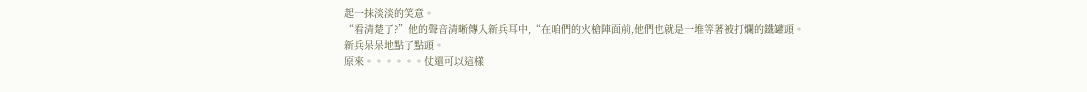起一抹淡淡的笑意。
“看清楚了?”他的聲音清晰傳入新兵耳中,“在咱們的火槍陣面前,他們也就是一堆等著被打爛的鐵罐頭。
新兵呆呆地點了點頭。
原來。。。。。。仗還可以這樣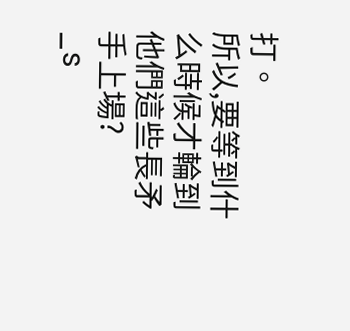打。
所以,要等到什么時候才輪到他們這些長矛手上場?
_s